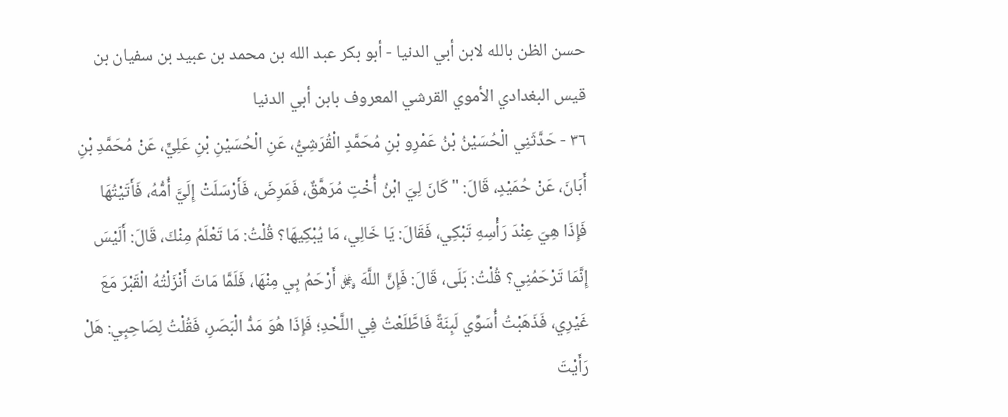حسن الظن بالله لابن أبي الدنيا - أبو بكر عبد الله بن محمد بن عبيد بن سفيان بن قيس البغدادي الأموي القرشي المعروف بابن أبي الدنيا
٣٦ - حَدَّثَنِي الْحُسَيْنُ بْنُ عَمْرِو بْنِ مُحَمَّدٍ الْقُرَشِيُّ، عَنِ الْحُسَيْنِ بْنِ عَلِيٍّ، عَنْ مُحَمَّدِ بْنِ أَبَانَ، عَنْ حُمَيْدٍ، قَالَ: " كَانَ لِيَ ابْنُ أُخْتٍ مُرَهَّقٌ، فَمَرِضَ، فَأَرْسَلَتْ إِلَيَّ أُمُّهُ، فَأَتَيْتُهَا فَإِذَا هِيَ عِنْدَ رَأْسِهِ تَبْكِي، فَقَالَ: يَا خَالِي، مَا يُبْكِيهَا؟ قُلْتُ: مَا تَعْلَمُ مِنْكَ، قَالَ: أَلَيْسَ إِنَّمَا تَرْحَمُنِي؟ قُلْتُ: بَلَى، قَالَ: فَإِنَّ اللَّهَ ﷿ أَرْحَمُ بِي مِنْهَا، فَلَمَّا مَاتَ أَنْزَلْتُهُ الْقَبْرَ مَعَ غَيْرِي، فَذَهَبْتُ أُسَوِّي لَبِنَةً فَاطَّلَعْتُ فِي اللَّحْدِ؛ فَإِذَا هُوَ مَدُّ الْبَصَرِ، فَقُلْتُ لِصَاحِبِي: هَلْ رَأَيْتَ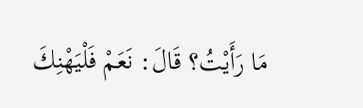مَا رَأَيْتُ؟ قَالَ: نَعَمْ فَلْيَهْنِكَ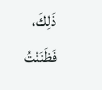ذَلِكَ، فَظَنَنْتُ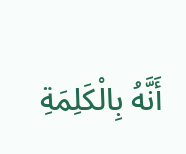أَنَّهُ بِالْكَلِمَةِ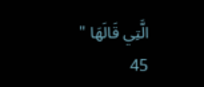الَّتِي قَالَهَا "
45